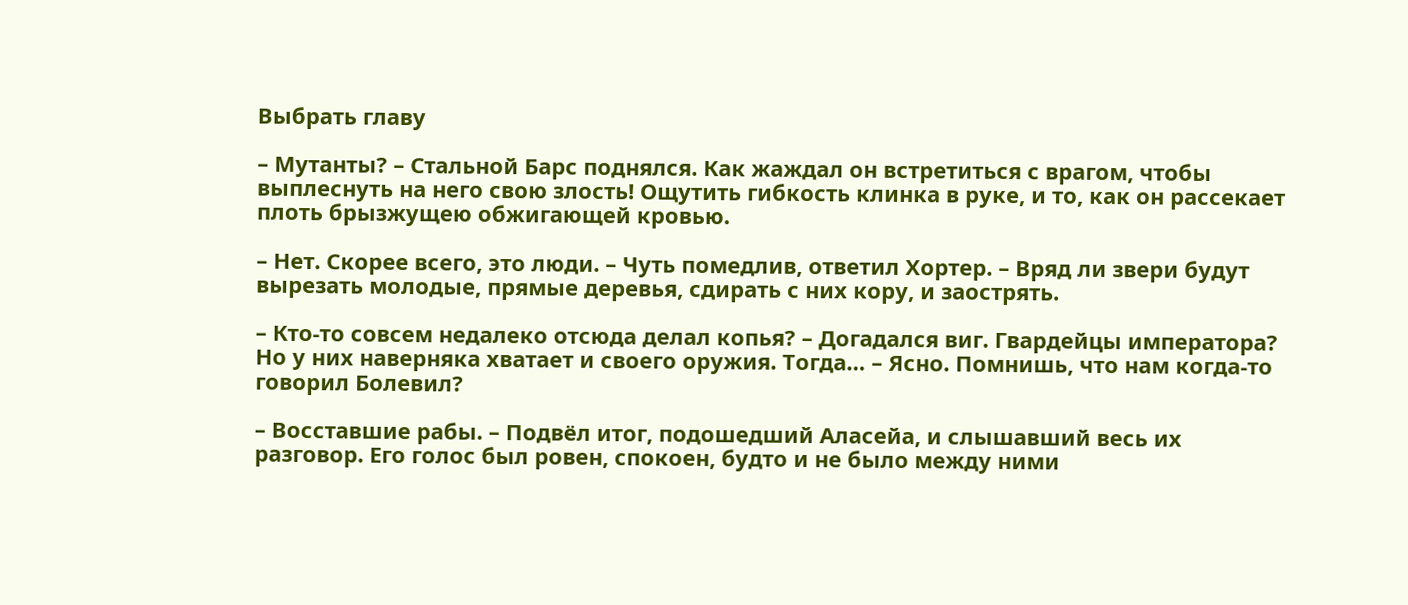Выбрать главу

– Мутанты? – Стальной Барс поднялся. Как жаждал он встретиться с врагом, чтобы выплеснуть на него свою злость! Ощутить гибкость клинка в руке, и то, как он рассекает плоть брызжущею обжигающей кровью.

– Нет. Скорее всего, это люди. – Чуть помедлив, ответил Хортер. – Вряд ли звери будут вырезать молодые, прямые деревья, сдирать с них кору, и заострять.

– Кто-то совсем недалеко отсюда делал копья? – Догадался виг. Гвардейцы императора? Но у них наверняка хватает и своего оружия. Тогда… – Ясно. Помнишь, что нам когда-то говорил Болевил?

– Восставшие рабы. – Подвёл итог, подошедший Аласейа, и слышавший весь их разговор. Его голос был ровен, спокоен, будто и не было между ними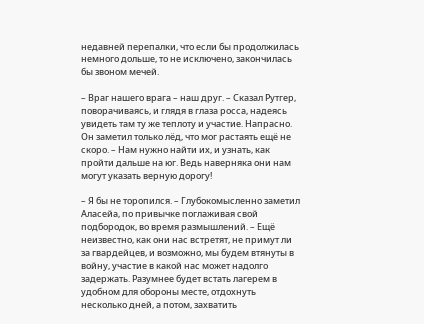недавней перепалки, что если бы продолжилась немного дольше, то не исключено, закончилась бы звоном мечей.

– Враг нашего врага – наш друг. – Сказал Рутгер, поворачиваясь, и глядя в глаза росса, надеясь увидеть там ту же теплоту и участие. Напрасно. Он заметил только лёд, что мог растаять ещё не скоро. – Нам нужно найти их, и узнать, как пройти дальше на юг. Ведь наверняка они нам могут указать верную дорогу!

– Я бы не торопился. – Глубокомысленно заметил Аласейа, по привычке поглаживая свой подбородок, во время размышлений. – Ещё неизвестно, как они нас встретят, не примут ли за гвардейцев, и возможно, мы будем втянуты в войну, участие в какой нас может надолго задержать. Разумнее будет встать лагерем в удобном для обороны месте, отдохнуть несколько дней, а потом, захватить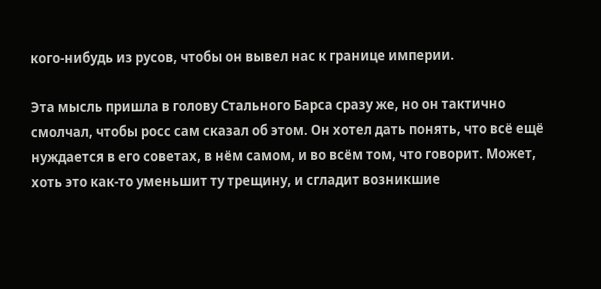кого-нибудь из русов, чтобы он вывел нас к границе империи.

Эта мысль пришла в голову Стального Барса сразу же, но он тактично смолчал, чтобы росс сам сказал об этом. Он хотел дать понять, что всё ещё нуждается в его советах, в нём самом, и во всём том, что говорит. Может, хоть это как-то уменьшит ту трещину, и сгладит возникшие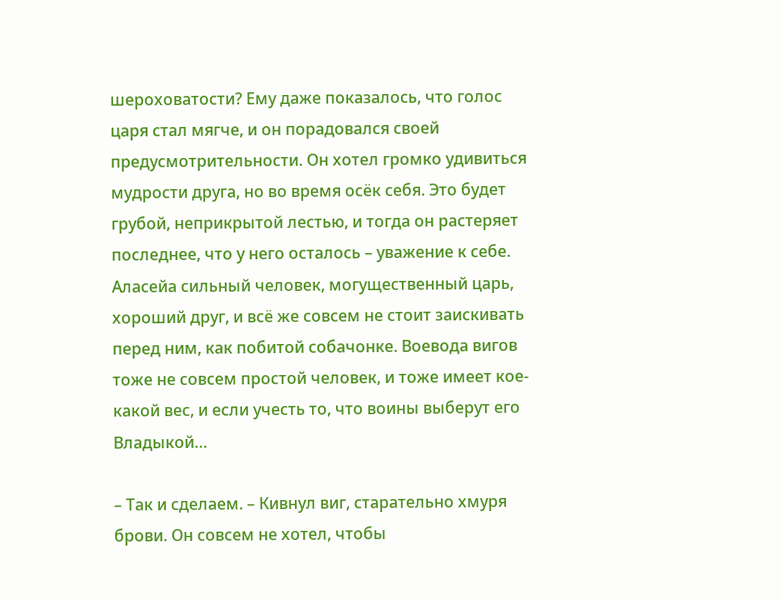шероховатости? Ему даже показалось, что голос царя стал мягче, и он порадовался своей предусмотрительности. Он хотел громко удивиться мудрости друга, но во время осёк себя. Это будет грубой, неприкрытой лестью, и тогда он растеряет последнее, что у него осталось – уважение к себе. Аласейа сильный человек, могущественный царь, хороший друг, и всё же совсем не стоит заискивать перед ним, как побитой собачонке. Воевода вигов тоже не совсем простой человек, и тоже имеет кое-какой вес, и если учесть то, что воины выберут его Владыкой…

– Так и сделаем. – Кивнул виг, старательно хмуря брови. Он совсем не хотел, чтобы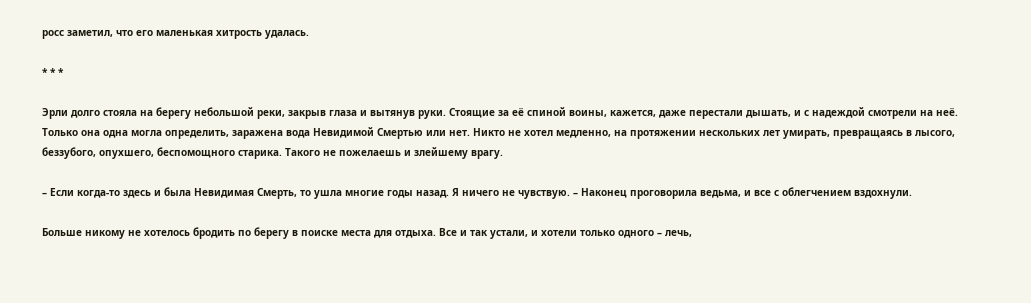росс заметил, что его маленькая хитрость удалась.

* * *

Эрли долго стояла на берегу небольшой реки, закрыв глаза и вытянув руки. Стоящие за её спиной воины, кажется, даже перестали дышать, и с надеждой смотрели на неё. Только она одна могла определить, заражена вода Невидимой Смертью или нет. Никто не хотел медленно, на протяжении нескольких лет умирать, превращаясь в лысого, беззубого, опухшего, беспомощного старика. Такого не пожелаешь и злейшему врагу.

– Если когда-то здесь и была Невидимая Смерть, то ушла многие годы назад. Я ничего не чувствую. – Наконец проговорила ведьма, и все с облегчением вздохнули.

Больше никому не хотелось бродить по берегу в поиске места для отдыха. Все и так устали, и хотели только одного – лечь,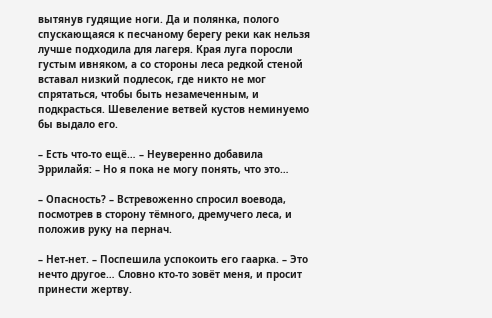вытянув гудящие ноги. Да и полянка, полого спускающаяся к песчаному берегу реки как нельзя лучше подходила для лагеря. Края луга поросли густым ивняком, а со стороны леса редкой стеной вставал низкий подлесок, где никто не мог спрятаться, чтобы быть незамеченным, и подкрасться. Шевеление ветвей кустов неминуемо бы выдало его.

– Есть что-то ещё… – Неуверенно добавила Эррилайя: – Но я пока не могу понять, что это…

– Опасность? – Встревоженно спросил воевода, посмотрев в сторону тёмного, дремучего леса, и положив руку на пернач.

– Нет-нет. – Поспешила успокоить его гаарка. – Это нечто другое… Словно кто-то зовёт меня, и просит принести жертву.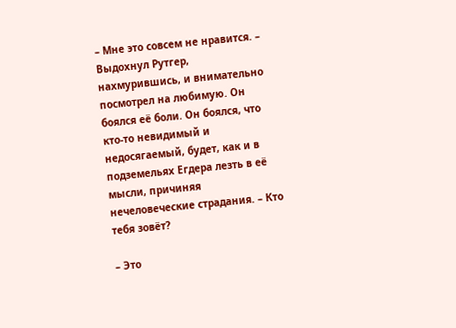– Мне это совсем не нравится. – Выдохнул Рутгер, нахмурившись, и внимательно посмотрел на любимую. Он боялся её боли. Он боялся, что кто-то невидимый и недосягаемый, будет, как и в подземельях Егдера лезть в её мысли, причиняя нечеловеческие страдания. – Кто тебя зовёт?

– Это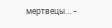мертвецы… –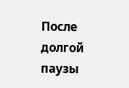После долгой паузы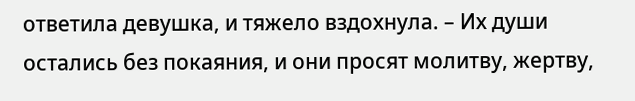ответила девушка, и тяжело вздохнула. – Их души остались без покаяния, и они просят молитву, жертву,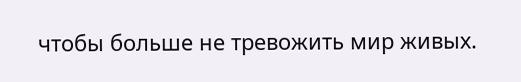чтобы больше не тревожить мир живых.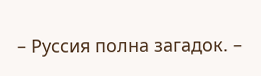– Руссия полна загадок. –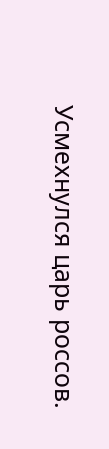Усмехнулся царь россов.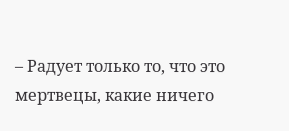– Радует только то, что это мертвецы, какие ничего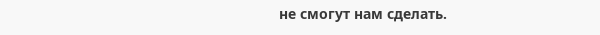не смогут нам сделать.